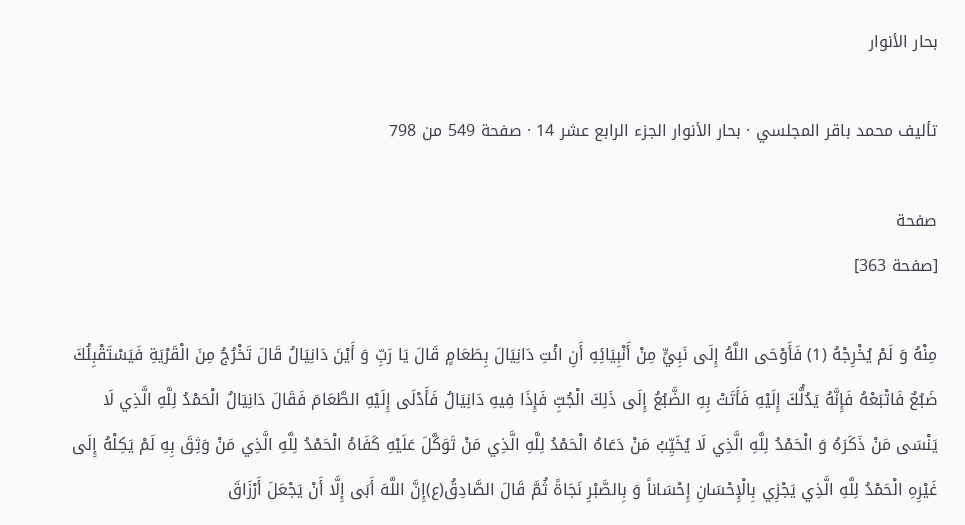بحار الأنوار

تأليف محمد باقر المجلسي · بحار الأنوار الجزء الرابع عشر 14 · صفحة 549 من 798

صفحة
[صفحة 363]

مِنْهُ وَ لَمْ يُخْرِجْهُ (1) فَأَوْحَى اللَّهُ إِلَى نَبِيٍّ مِنْ أَنْبِيَائِهِ أَنِ ائْتِ دَانِيَالَ بِطَعَامٍ قَالَ يَا رَبِّ وَ أَيْنَ دَانِيَالُ قَالَ تَخْرُجُ مِنَ الْقَرْيَةِ فَيَسْتَقْبِلُكَ ضَبُعٌ فَاتْبَعْهُ فَإِنَّهُ يَدُلُّكَ إِلَيْهِ فَأَتَتْ بِهِ الضَّبُعُ إِلَى ذَلِكَ الْجُبِّ فَإِذَا فِيهِ دَانِيَالُ فَأَدْلَى إِلَيْهِ الطَّعَامَ فَقَالَ دَانِيَالُ الْحَمْدُ لِلَّهِ الَّذِي لَا يَنْسَى مَنْ ذَكَرَهُ وَ الْحَمْدُ لِلَّهِ الَّذِي لَا يُخَيِّبُ مَنْ دَعَاهُ الْحَمْدُ لِلَّهِ الَّذِي مَنْ تَوَكَّلَ عَلَيْهِ كَفَاهُ الْحَمْدُ لِلَّهِ الَّذِي مَنْ وَثِقَ بِهِ لَمْ يَكِلْهُ إِلَى غَيْرِهِ الْحَمْدُ لِلَّهِ الَّذِي يَجْزِي بِالْإِحْسَانِ إِحْسَاناً وَ بِالصَّبْرِ نَجَاةً ثُمَّ قَالَ الصَّادِقُ(ع)إِنَّ اللَّهَ أَبَى إِلَّا أَنْ يَجْعَلَ أَرْزَاقَ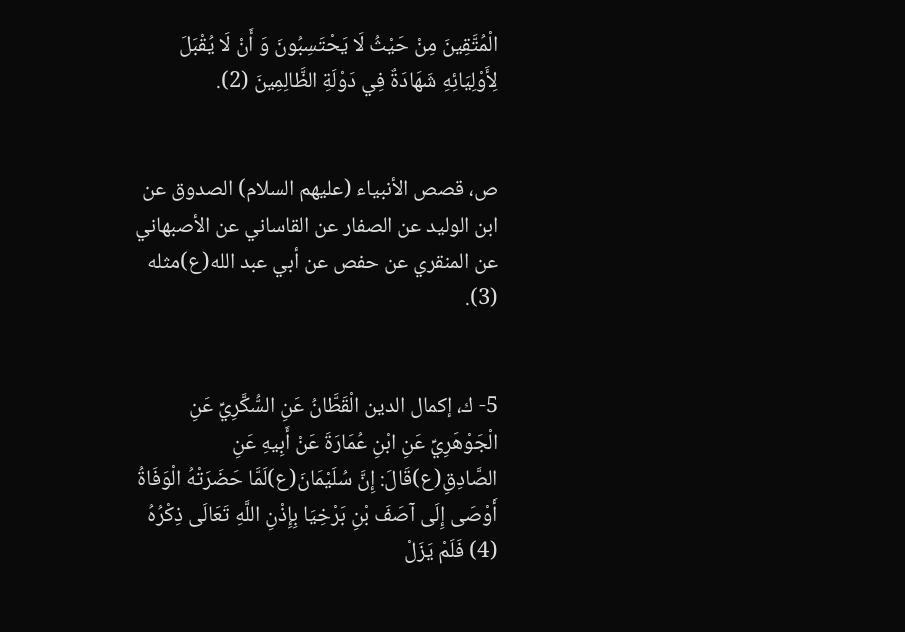الْمُتَّقِينَ مِنْ حَيْثُ لَا يَحْتَسِبُونَ وَ أَنْ لَا يُقْبَلَ لِأَوْلِيَائِهِ شَهَادَةٌ فِي دَوْلَةِ الظَّالِمِينَ (2).


ص، قصص الأنبياء (عليهم السلام) الصدوق عن ابن الوليد عن الصفار عن القاساني عن الأصبهاني عن المنقري عن حفص عن أبي عبد الله(ع)مثله (3).


5- ك، إكمال الدين الْقَطَّانُ عَنِ السُّكَّرِيِّ عَنِ الْجَوْهَرِيِّ عَنِ ابْنِ عُمَارَةَ عَنْ أَبِيهِ عَنِ الصَّادِقِ(ع)قَالَ: إِنَّ سُلَيْمَانَ(ع)لَمَّا حَضَرَتْهُ الْوَفَاةُ أَوْصَى إِلَى آصَفَ بْنِ بَرْخِيَا بِإِذْنِ اللَّهِ تَعَالَى ذِكْرُهُ (4) فَلَمْ يَزَلْ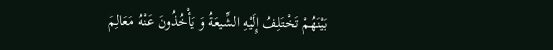بَيْنَهُمْ تَخْتَلِفُ إِلَيْهِ الشِّيعَةُ وَ يَأْخُذُونَ عَنْهُ مَعَالِمَ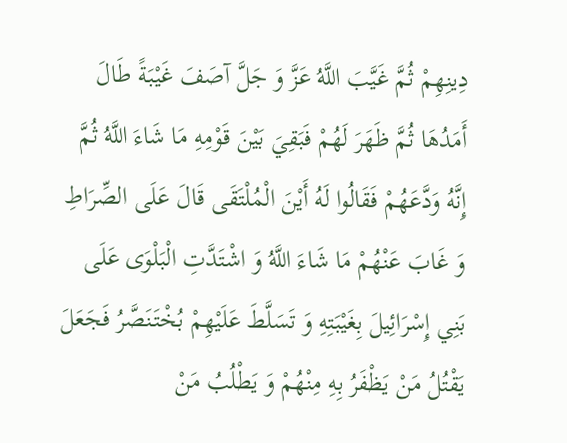دِينِهِمْ ثُمَّ غَيَّبَ اللَّهُ عَزَّ وَ جَلَّ آصَفَ غَيْبَةً طَالَ أَمَدُهَا ثُمَّ ظَهَرَ لَهُمْ فَبَقِيَ بَيْنَ قَوْمِهِ مَا شَاءَ اللَّهُ ثُمَّ إِنَّهُ وَدَّعَهُمْ فَقَالُوا لَهُ أَيْنَ الْمُلْتَقَى قَالَ عَلَى الصِّرَاطِ وَ غَابَ عَنْهُمْ مَا شَاءَ اللَّهُ وَ اشْتَدَّتِ الْبَلْوَى عَلَى بَنِي إِسْرَائِيلَ بِغَيْبَتِهِ وَ تَسَلَّطَ عَلَيْهِمْ بُخْتَنَصَّرُ فَجَعَلَ يَقْتُلُ مَنْ يَظْفَرُ بِهِ مِنْهُمْ وَ يَطْلُبُ مَنْ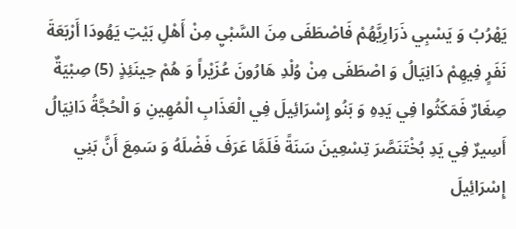يَهْرُبُ وَ يَسْبِي ذَرَارِيَّهُمْ فَاصْطَفَى مِنَ السَّبْيِ مِنْ أَهْلِ بَيْتِ يَهُودَا أَرْبَعَةَ نَفَرٍ فِيهِمْ دَانِيَالُ وَ اصْطَفَى مِنْ وُلْدِ هَارُونَ عُزَيْراً وَ هُمْ حِينَئِذٍ (5) صِبْيَةٌ صِغَارٌ فَمَكَثُوا فِي يَدِهِ وَ بَنُو إِسْرَائِيلَ فِي الْعَذَابِ الْمُهِينِ وَ الْحُجَّةُ دَانِيَالُ أَسِيرٌ فِي يَدِ بُخْتَنَصَّرَ تِسْعِينَ سَنَةً فَلَمَّا عَرَفَ فَضْلَهُ وَ سَمِعَ أَنَّ بَنِي إِسْرَائِيلَ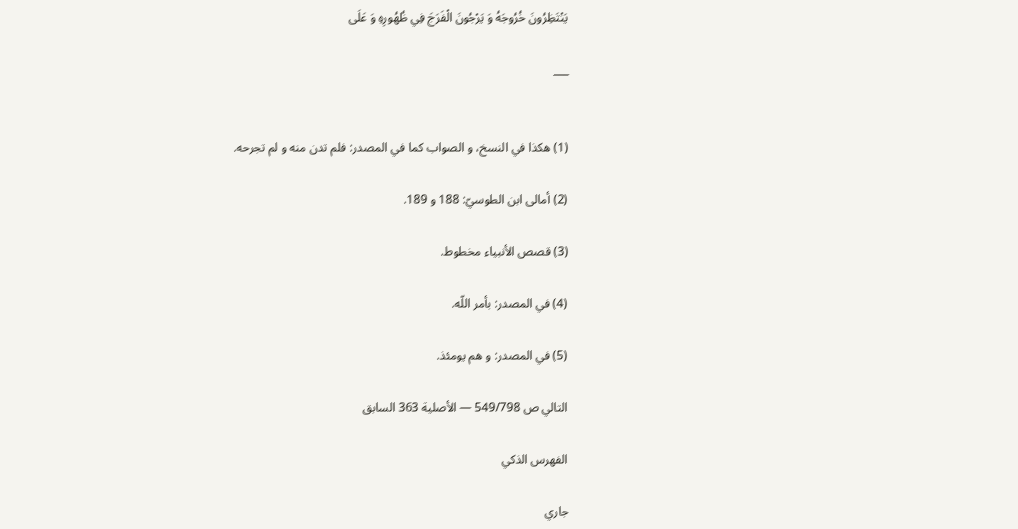يَنْتَظِرُونَ خُرُوجَهُ وَ يَرْجُونَ الْفَرَجَ فِي ظُهُورِهِ وَ عَلَى

___


(1) هكذا في النسخ، و الصواب كما في المصدر: فلم تدن منه و لم تجرحه.

(2) أمالى ابن الطوسيّ: 188 و 189.

(3) قصص الأنبياء مخطوط.

(4) في المصدر: بأمر اللّه.

(5) في المصدر: و هم يومئذ.

التالي ص 549/798 — الأصلية 363 السابق

الفهرس الذكي

جاري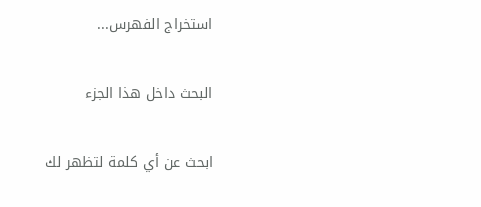استخراج الفهرس...

البحث داخل هذا الجزء

ابحث عن أي كلمة لتظهر لك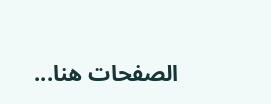الصفحات هنا...